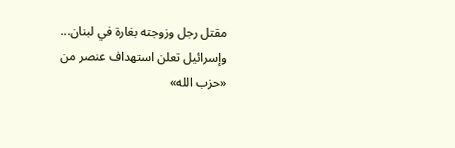مقتل رجل وزوجته بغارة في لبنان... وإسرائيل تعلن استهداف عنصر من «حزب الله»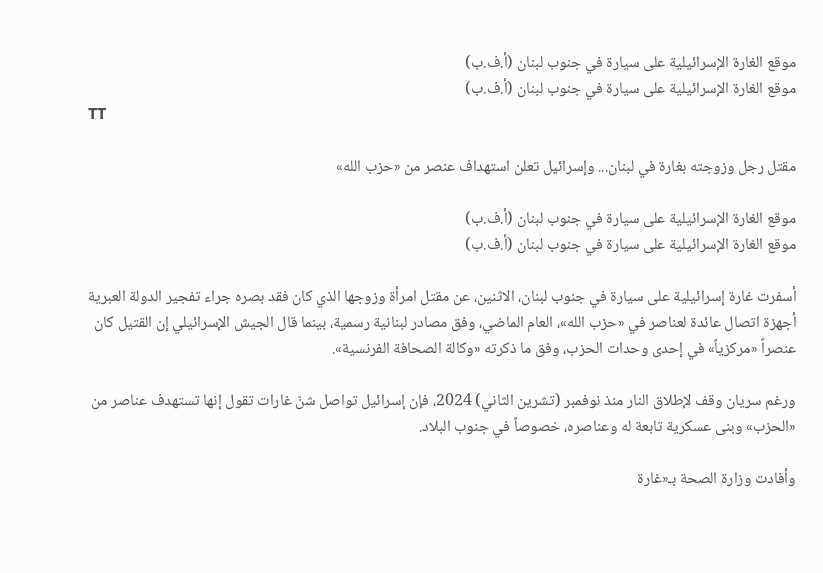موقع الغارة الإسرائيلية على سيارة في جنوب لبنان (أ.ف.ب)
موقع الغارة الإسرائيلية على سيارة في جنوب لبنان (أ.ف.ب)
TT

مقتل رجل وزوجته بغارة في لبنان... وإسرائيل تعلن استهداف عنصر من «حزب الله»

موقع الغارة الإسرائيلية على سيارة في جنوب لبنان (أ.ف.ب)
موقع الغارة الإسرائيلية على سيارة في جنوب لبنان (أ.ف.ب)

أسفرت غارة إسرائيلية على سيارة في جنوب لبنان، الاثنين، عن مقتل امرأة وزوجها الذي كان فقد بصره جراء تفجير الدولة العبرية أجهزة اتصال عائدة لعناصر في «حزب الله»، العام الماضي، وفق مصادر لبنانية رسمية، بينما قال الجيش الإسرائيلي إن القتيل كان عنصراً «مركزياً» في إحدى وحدات الحزب، وفق ما ذكرته «وكالة الصحافة الفرنسية».

ورغم سريان وقف لإطلاق النار منذ نوفمبر (تشرين الثاني) 2024، فإن إسرائيل تواصل شنّ غارات تقول إنها تستهدف عناصر من «الحزب» وبنى عسكرية تابعة له وعناصره، خصوصاً في جنوب البلاد.

وأفادت وزارة الصحة بـ«غارة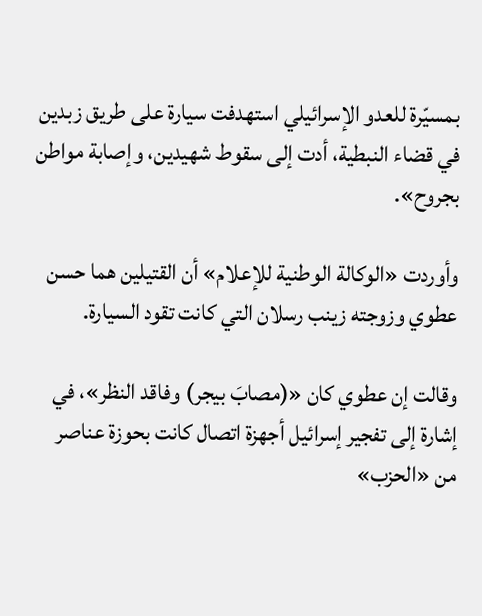بمسيّرة للعدو الإسرائيلي استهدفت سيارة على طريق زبدين في قضاء النبطية، أدت إلى سقوط شهيدين، وإصابة مواطن بجروح».

وأوردت «الوكالة الوطنية للإعلام» أن القتيلين هما حسن عطوي وزوجته زينب رسلان التي كانت تقود السيارة.

وقالت إن عطوي كان «(مصابَ بيجر) وفاقد النظر»، في إشارة إلى تفجير إسرائيل أجهزة اتصال كانت بحوزة عناصر من «الحزب»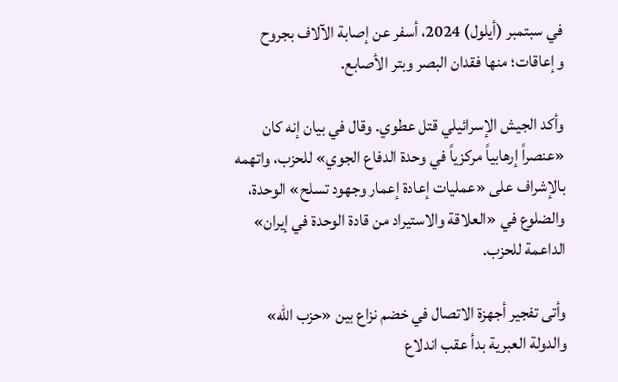في سبتمبر (أيلول) 2024، أسفر عن إصابة الآلاف بجروح وإعاقات؛ منها فقدان البصر وبتر الأصابع.

وأكد الجيش الإسرائيلي قتل عطوي. وقال في بيان إنه كان «عنصراً إرهابياً مركزياً في وحدة الدفاع الجوي» للحزب، واتهمه بالإشراف على «عمليات إعادة إعمار وجهود تسلح» الوحدة، والضلوع في «العلاقة والاستيراد من قادة الوحدة في إيران» الداعمة للحزب.

وأتى تفجير أجهزة الاتصال في خضم نزاع بين «حزب الله» والدولة العبرية بدأ عقب اندلاع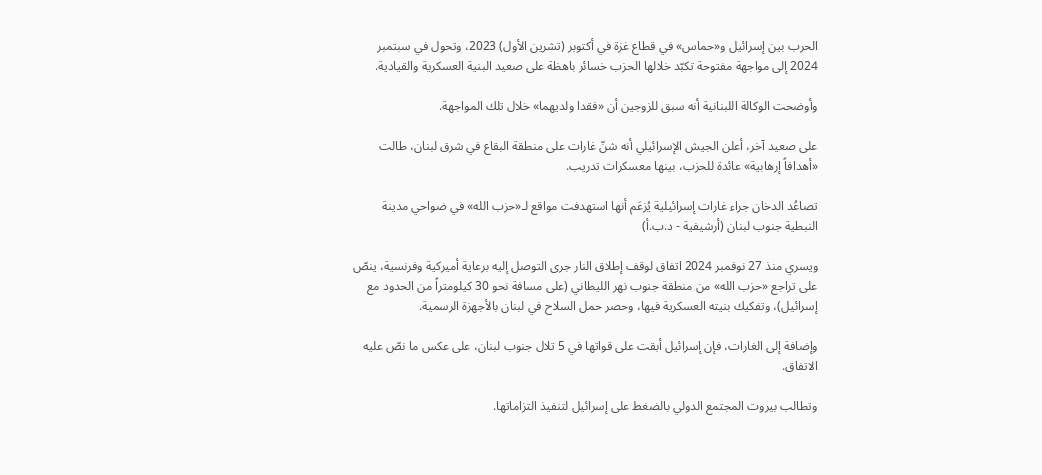الحرب بين إسرائيل و«حماس» في قطاع غزة في أكتوبر (تشرين الأول) 2023، وتحول في سبتمبر 2024 إلى مواجهة مفتوحة تكبّد خلالها الحزب خسائر باهظة على صعيد البنية العسكرية والقيادية.

وأوضحت الوكالة اللبنانية أنه سبق للزوجين أن «فقدا ولديهما» خلال تلك المواجهة.

على صعيد آخر، أعلن الجيش الإسرائيلي أنه شنّ غارات على منطقة البقاع في شرق لبنان، طالت «أهدافاً إرهابية» عائدة للحزب، بينها معسكرات تدريب.

تصاعُد الدخان جراء غارات إسرائيلية يُزعَم أنها استهدفت مواقع لـ«حزب الله» في ضواحي مدينة النبطية جنوب لبنان (أرشيفية - د.ب.أ)

ويسري منذ 27 نوفمبر 2024 اتفاق لوقف إطلاق النار جرى التوصل إليه برعاية أميركية وفرنسية، ينصّ على تراجع «حزب الله» من منطقة جنوب نهر الليطاني (على مسافة نحو 30 كيلومتراً من الحدود مع إسرائيل)، وتفكيك بنيته العسكرية فيها، وحصر حمل السلاح في لبنان بالأجهزة الرسمية.

وإضافة إلى الغارات، فإن إسرائيل أبقت على قواتها في 5 تلال جنوب لبنان، على عكس ما نصّ عليه الاتفاق.

وتطالب بيروت المجتمع الدولي بالضغط على إسرائيل لتنفيذ التزاماتها.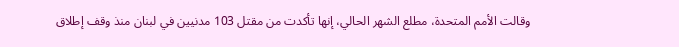وقالت الأمم المتحدة، مطلع الشهر الحالي، إنها تأكدت من مقتل 103 مدنيين في لبنان منذ وقف إطلاق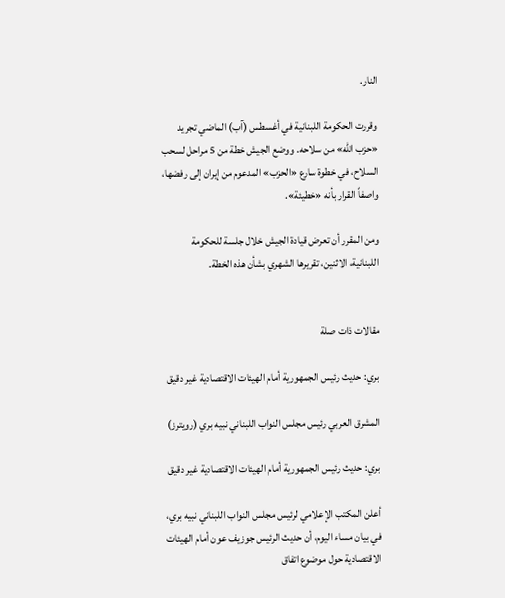النار.

وقررت الحكومة اللبنانية في أغسطس (آب) الماضي تجريد «حزب الله» من سلاحه. ووضع الجيش خطة من 5 مراحل لسحب السلاح، في خطوة سارع «الحزب» المدعوم من إيران إلى رفضها، واصفاً القرار بأنه «خطيئة».

ومن المقرر أن تعرض قيادة الجيش خلال جلسة للحكومة اللبنانية، الاثنين، تقريرها الشهري بشأن هذه الخطة.


مقالات ذات صلة

بري: حديث رئيس الجمهورية أمام الهيئات الاقتصادية غير دقيق

المشرق العربي رئيس مجلس النواب اللبناني نبيه بري (رويترز)

بري: حديث رئيس الجمهورية أمام الهيئات الاقتصادية غير دقيق

أعلن المكتب الإعلامي لرئيس مجلس النواب اللبناني نبيه بري، في بيان مساء اليوم، أن حديث الرئيس جوزيف عون أمام الهيئات الاقتصادية حول موضوع اتفاق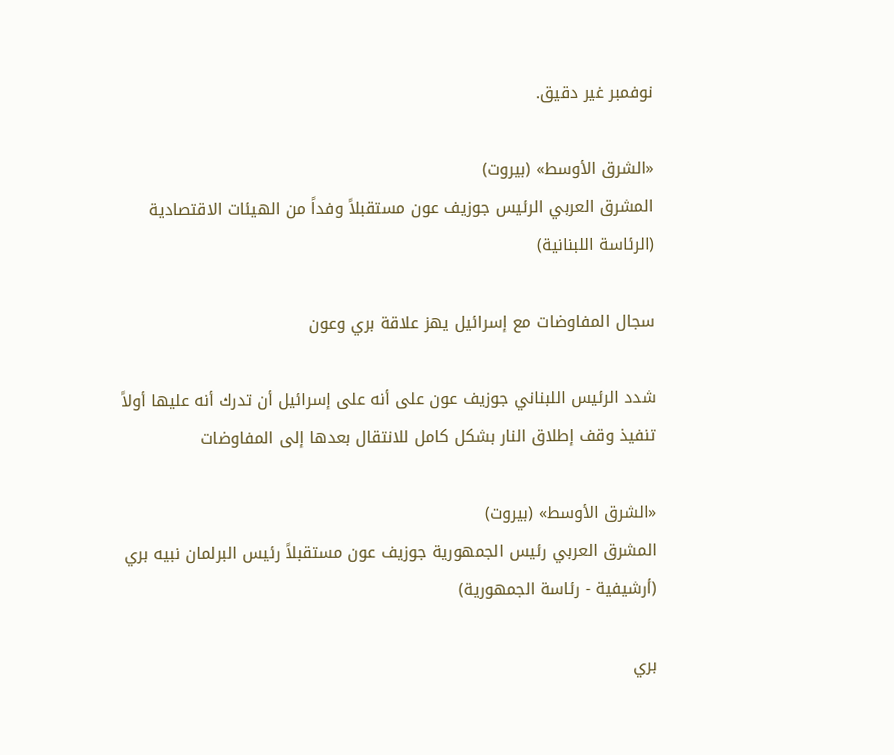نوفمبر غير دقيق.

«الشرق الأوسط» (بيروت)
المشرق العربي الرئيس جوزيف عون مستقبلاً وفداً من الهيئات الاقتصادية (الرئاسة اللبنانية)

سجال المفاوضات مع إسرائيل يهز علاقة بري وعون

شدد الرئيس اللبناني جوزيف عون على أنه على إسرائيل أن تدرك أنه عليها أولاً تنفيذ وقف إطلاق النار بشكل كامل للانتقال بعدها إلى المفاوضات

«الشرق الأوسط» (بيروت)
المشرق العربي رئيس الجمهورية جوزيف عون مستقبلاً رئيس البرلمان نبيه بري (أرشيفية - رئاسة الجمهورية)

بري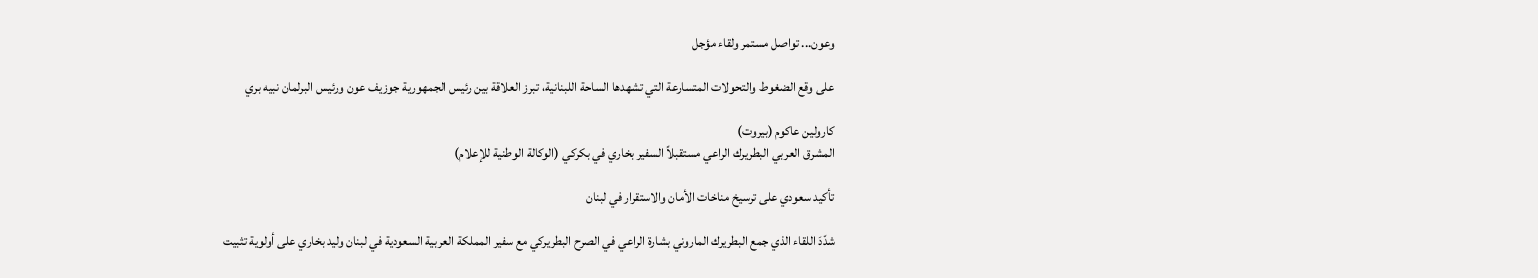وعون... تواصل مستمر ولقاء مؤجل

على وقع الضغوط والتحولات المتسارعة التي تشهدها الساحة اللبنانية، تبرز العلاقة بين رئيس الجمهورية جوزيف عون ورئيس البرلمان نبيه بري

كارولين عاكوم (بيروت)
المشرق العربي البطريرك الراعي مستقبلاً السفير بخاري في بكركي (الوكالة الوطنية للإعلام)

تأكيد سعودي على ترسيخ مناخات الأمان والاستقرار في لبنان

شدّدَ اللقاء الذي جمع البطريرك الماروني بشارة الراعي في الصرح البطريركي مع سفير المملكة العربية السعودية في لبنان وليد بخاري على أولوية تثبيت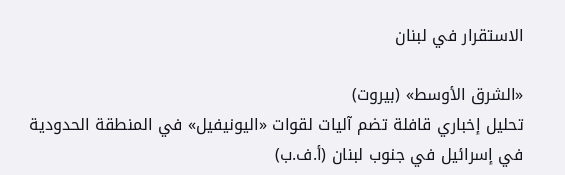الاستقرار في لبنان

«الشرق الأوسط» (بيروت)
تحليل إخباري قافلة تضم آليات لقوات «اليونيفيل» في المنطقة الحدودية في إسرائيل في جنوب لبنان (أ.ف.ب)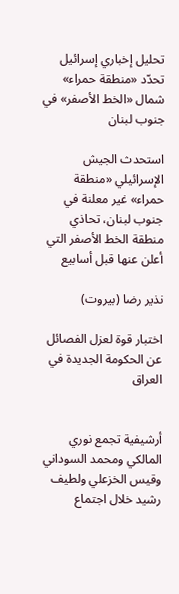تحليل إخباري إسرائيل تحدّد «منطقة حمراء» شمال «الخط الأصفر» في جنوب لبنان

استحدث الجيش الإسرائيلي «منطقة حمراء» غير معلنة في جنوب لبنان، تحاذي منطقة الخط الأصفر التي أعلن عنها قبل أسابيع

نذير رضا (بيروت)

اختبار قوة لعزل الفصائل عن الحكومة الجديدة في العراق


أرشيفية تجمع نوري المالكي ومحمد السوداني وقيس الخزعلي ولطيف رشيد خلال اجتماع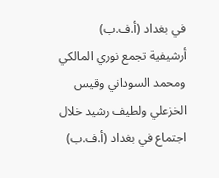في بغداد (أ.ف.ب)
أرشيفية تجمع نوري المالكي ومحمد السوداني وقيس الخزعلي ولطيف رشيد خلال اجتماع في بغداد (أ.ف.ب)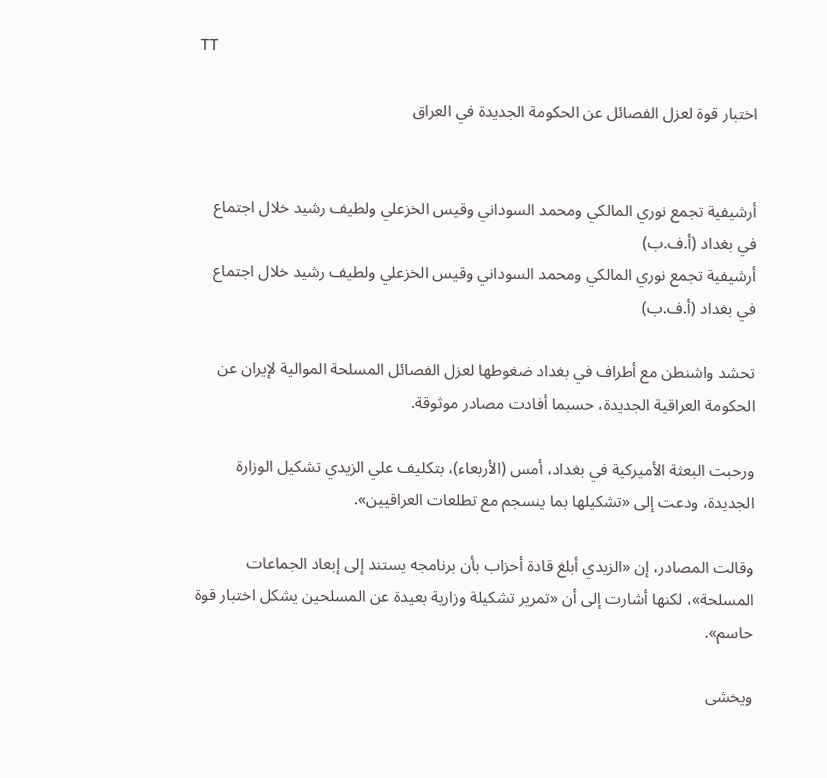TT

اختبار قوة لعزل الفصائل عن الحكومة الجديدة في العراق


أرشيفية تجمع نوري المالكي ومحمد السوداني وقيس الخزعلي ولطيف رشيد خلال اجتماع في بغداد (أ.ف.ب)
أرشيفية تجمع نوري المالكي ومحمد السوداني وقيس الخزعلي ولطيف رشيد خلال اجتماع في بغداد (أ.ف.ب)

تحشد واشنطن مع أطراف في بغداد ضغوطها لعزل الفصائل المسلحة الموالية لإيران عن الحكومة العراقية الجديدة، حسبما أفادت مصادر موثوقة.

ورحبت البعثة الأميركية في بغداد، أمس (الأربعاء)، بتكليف علي الزيدي تشكيل الوزارة الجديدة، ودعت إلى «تشكيلها بما ينسجم مع تطلعات العراقيين».

وقالت المصادر، إن «الزيدي أبلغ قادة أحزاب بأن برنامجه يستند إلى إبعاد الجماعات المسلحة»، لكنها أشارت إلى أن «تمرير تشكيلة وزارية بعيدة عن المسلحين يشكل اختبار قوة حاسم».

ويخشى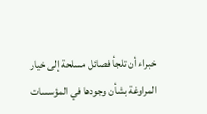خبراء أن تلجأ فصائل مسلحة إلى خيار المراوغة بشأن وجودها في المؤسسات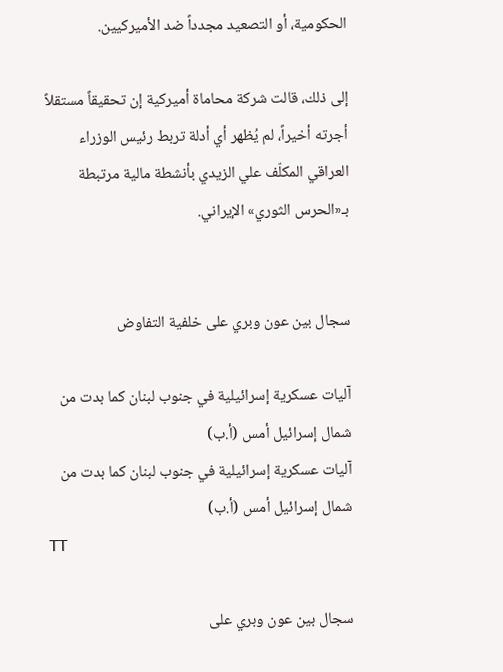الحكومية، أو التصعيد مجدداً ضد الأميركيين.

إلى ذلك، قالت شركة محاماة أميركية إن تحقيقاً مستقلاً أجرته أخيراً، لم يُظهر أي أدلة تربط رئيس الوزراء العراقي المكلّف علي الزيدي بأنشطة مالية مرتبطة بـ«الحرس الثوري» الإيراني.


سجال بين عون وبري على خلفية التفاوض

آليات عسكرية إسرائيلية في جنوب لبنان كما بدت من شمال إسرائيل أمس (أ.ب)
آليات عسكرية إسرائيلية في جنوب لبنان كما بدت من شمال إسرائيل أمس (أ.ب)
TT

سجال بين عون وبري على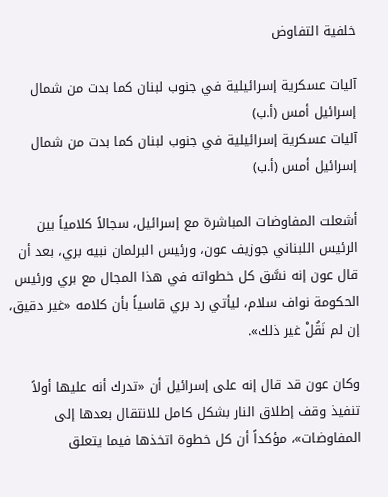خلفية التفاوض

آليات عسكرية إسرائيلية في جنوب لبنان كما بدت من شمال إسرائيل أمس (أ.ب)
آليات عسكرية إسرائيلية في جنوب لبنان كما بدت من شمال إسرائيل أمس (أ.ب)

أشعلت المفاوضات المباشرة مع إسرائيل، سجالاً كلامياً بين الرئيس اللبناني جوزيف عون، ورئيس البرلمان نبيه بري، بعد أن قال عون إنه نسَّق كل خطواته في هذا المجال مع بري ورئيس الحكومة نواف سلام، ليأتي رد بري قاسياً بأن كلامه «غير دقيق، إن لم نَقُلْ غير ذلك».

وكان عون قد قال إنه على إسرائيل أن «تدرك أنه عليها أولاً تنفيذ وقف إطلاق النار بشكل كامل للانتقال بعدها إلى المفاوضات»، مؤكداً أن كل خطوة اتخذها فيما يتعلق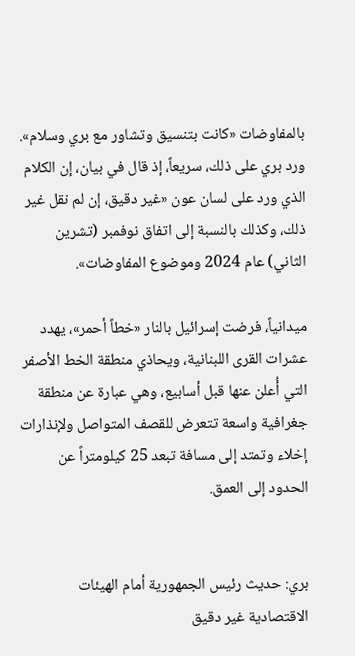بالمفاوضات «كانت بتنسيق وتشاور مع بري وسلام». ورد بري على ذلك، سريعاً، إذ قال في بيان، إن الكلام الذي ورد على لسان عون «غير دقيق، إن لم نقل غير ذلك، وكذلك بالنسبة إلى اتفاق نوفمبر (تشرين الثاني) عام 2024 وموضوع المفاوضات».

ميدانياً، فرضت إسرائيل بالنار «خطاً أحمر»، يهدد عشرات القرى اللبنانية، ويحاذي منطقة الخط الأصفر التي أُعلن عنها قبل أسابيع، وهي عبارة عن منطقة جغرافية واسعة تتعرض للقصف المتواصل ولإنذارات إخلاء وتمتد إلى مسافة تبعد 25 كيلومتراً عن الحدود إلى العمق.


بري: حديث رئيس الجمهورية أمام الهيئات الاقتصادية غير دقيق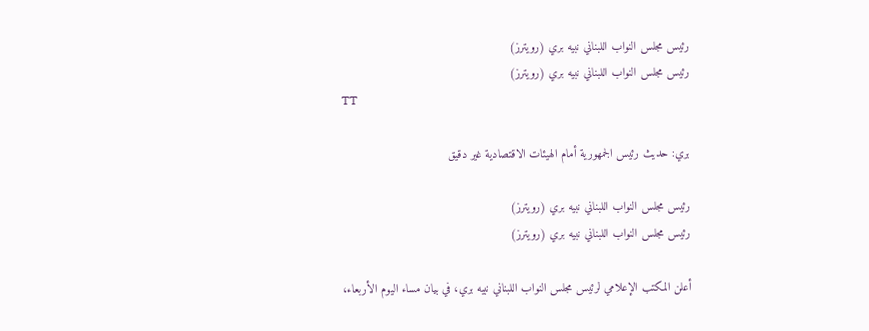رئيس مجلس النواب اللبناني نبيه بري (رويترز)
رئيس مجلس النواب اللبناني نبيه بري (رويترز)
TT

بري: حديث رئيس الجمهورية أمام الهيئات الاقتصادية غير دقيق

رئيس مجلس النواب اللبناني نبيه بري (رويترز)
رئيس مجلس النواب اللبناني نبيه بري (رويترز)

أعلن المكتب الإعلامي لرئيس مجلس النواب اللبناني نبيه بري، في بيان مساء اليوم الأربعاء،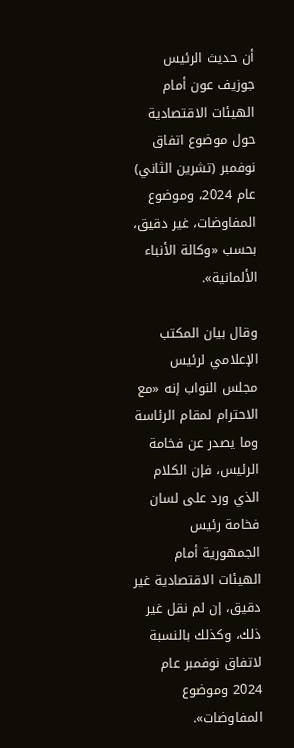أن حديث الرئيس جوزيف عون أمام الهيئات الاقتصادية حول موضوع اتفاق نوفمبر (تشرين الثاني) عام 2024، وموضوع المفاوضات، غير دقيق، بحسب «وكالة الأنباء الألمانية».

وقال بيان المكتب الإعلامي لرئيس مجلس النواب إنه «مع الاحترام لمقام الرئاسة وما يصدر عن فخامة الرئيس، فإن الكلام الذي ورد على لسان فخامة رئيس الجمهورية أمام الهيئات الاقتصادية غير دقيق، إن لم نقل غير ذلك، وكذلك بالنسبة لاتفاق نوفمبر عام 2024 وموضوع المفاوضات».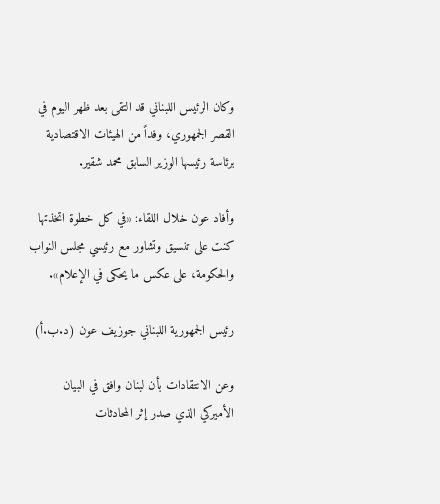وكان الرئيس اللبناني قد التقى بعد ظهر اليوم في القصر الجمهوري، وفداً من الهيئات الاقتصادية برئاسة رئيسها الوزير السابق محمد شقير.

وأفاد عون خلال اللقاء: «في كل خطوة اتخذتها كنت على تنسيق وتشاور مع رئيسي مجلس النواب والحكومة، على عكس ما يحكى في الإعلام».

رئيس الجمهورية اللبناني جوزيف عون (د.ب.أ)

وعن الانتقادات بأن لبنان وافق في البيان الأميركي الذي صدر إثر المحادثات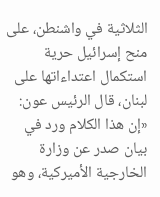الثلاثية في واشنطن، على منح إسرائيل حرية استكمال اعتداءاتها على لبنان، قال الرئيس عون: «إن هذا الكلام ورد في بيان صدر عن وزارة الخارجية الأميركية، وهو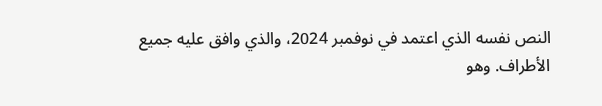النص نفسه الذي اعتمد في نوفمبر 2024، والذي وافق عليه جميع الأطراف. وهو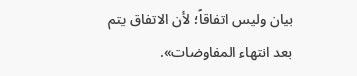بيان وليس اتفاقاً؛ لأن الاتفاق يتم بعد انتهاء المفاوضات».